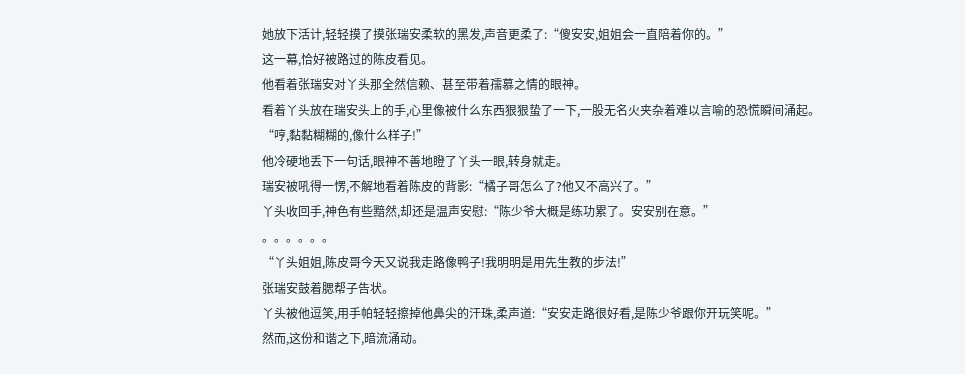她放下活计,轻轻摸了摸张瑞安柔软的黑发,声音更柔了:“傻安安,姐姐会一直陪着你的。”
这一幕,恰好被路过的陈皮看见。
他看着张瑞安对丫头那全然信赖、甚至带着孺慕之情的眼神。
看着丫头放在瑞安头上的手,心里像被什么东西狠狠蛰了一下,一股无名火夹杂着难以言喻的恐慌瞬间涌起。
“哼,黏黏糊糊的,像什么样子!”
他冷硬地丢下一句话,眼神不善地瞪了丫头一眼,转身就走。
瑞安被吼得一愣,不解地看着陈皮的背影:“橘子哥怎么了?他又不高兴了。”
丫头收回手,神色有些黯然,却还是温声安慰:“陈少爷大概是练功累了。安安别在意。”
。。。。。。
“丫头姐姐,陈皮哥今天又说我走路像鸭子!我明明是用先生教的步法!”
张瑞安鼓着腮帮子告状。
丫头被他逗笑,用手帕轻轻擦掉他鼻尖的汗珠,柔声道:“安安走路很好看,是陈少爷跟你开玩笑呢。”
然而,这份和谐之下,暗流涌动。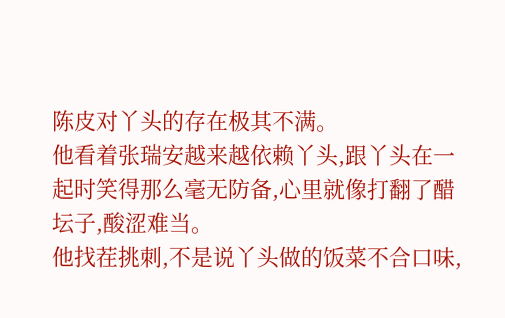陈皮对丫头的存在极其不满。
他看着张瑞安越来越依赖丫头,跟丫头在一起时笑得那么毫无防备,心里就像打翻了醋坛子,酸涩难当。
他找茬挑刺,不是说丫头做的饭菜不合口味,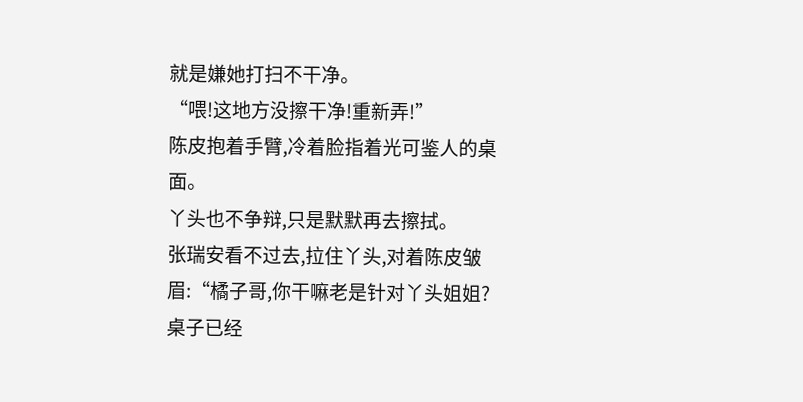就是嫌她打扫不干净。
“喂!这地方没擦干净!重新弄!”
陈皮抱着手臂,冷着脸指着光可鉴人的桌面。
丫头也不争辩,只是默默再去擦拭。
张瑞安看不过去,拉住丫头,对着陈皮皱眉:“橘子哥,你干嘛老是针对丫头姐姐?桌子已经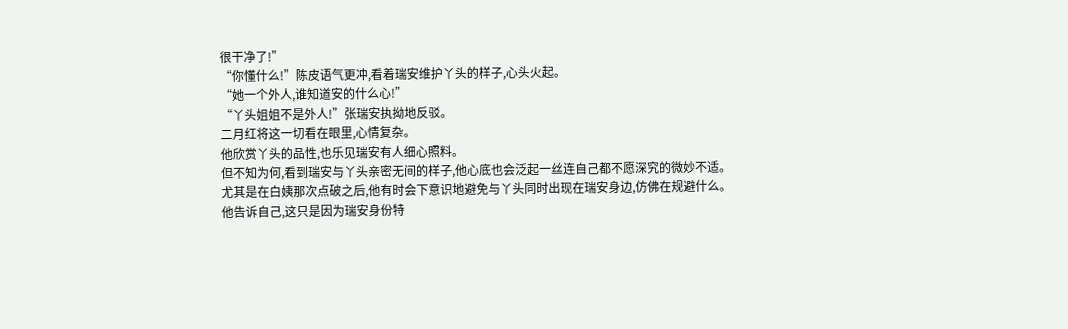很干净了!”
“你懂什么!”陈皮语气更冲,看着瑞安维护丫头的样子,心头火起。
“她一个外人,谁知道安的什么心!”
“丫头姐姐不是外人!”张瑞安执拗地反驳。
二月红将这一切看在眼里,心情复杂。
他欣赏丫头的品性,也乐见瑞安有人细心照料。
但不知为何,看到瑞安与丫头亲密无间的样子,他心底也会泛起一丝连自己都不愿深究的微妙不适。
尤其是在白姨那次点破之后,他有时会下意识地避免与丫头同时出现在瑞安身边,仿佛在规避什么。
他告诉自己,这只是因为瑞安身份特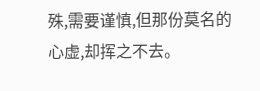殊,需要谨慎,但那份莫名的心虚,却挥之不去。